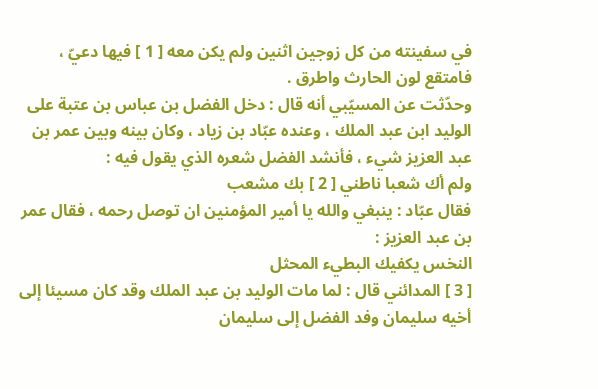في سفينته من كل زوجين اثنين ولم يكن معه [ 1 ] فيها دعيّ ، فامتقع لون الحارث واطرق .
وحدّثت عن المسيّبي أنه قال : دخل الفضل بن عباس بن عتبة على الوليد ابن عبد الملك ، وعنده عبّاد بن زياد ، وكان بينه وبين عمر بن عبد العزيز شيء ، فأنشد الفضل شعره الذي يقول فيه :
ولم أك شعبا ناطني [ 2 ] بك مشعب
فقال عبّاد : ينبغي والله يا أمير المؤمنين ان توصل رحمه ، فقال عمر بن عبد العزيز :
النخس يكفيك البطيء المحثل
[ 3 ] المدائني قال : لما مات الوليد بن عبد الملك وقد كان مسيئا إلى أخيه سليمان وفد الفضل إلى سليمان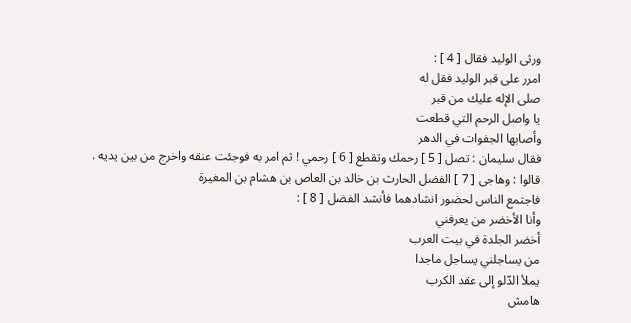ورثى الوليد فقال [ 4 ] :
امرر على قبر الوليد فقل له
صلى الإله عليك من قبر
يا واصل الرحم التي قطعت
وأصابها الجفوات في الدهر
فقال سليمان : تصل [ 5 ] رحمك وتقطع [ 6 ] رحمي ! ثم امر به فوجئت عنقه واخرج من بين يديه .
قالوا : وهاجى [ 7 ] الفضل الحارث بن خالد بن العاص بن هشام بن المغيرة
فاجتمع الناس لحضور انشادهما فأنشد الفضل [ 8 ] :
وأنا الأخضر من يعرفني
أخضر الجلدة في بيت العرب
من يساجلني يساجل ماجدا
يملأ الدّلو إلى عقد الكرب
هامش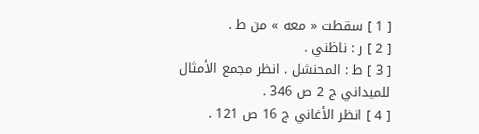[ 1 ] سقطت « معه » من ط .
[ 2 ] ر : ناظني .
[ 3 ] ط : المحنشل . انظر مجمع الأمثال للميداني ج 2 ص 346 .
[ 4 ] انظر الأغاني ج 16 ص 121 .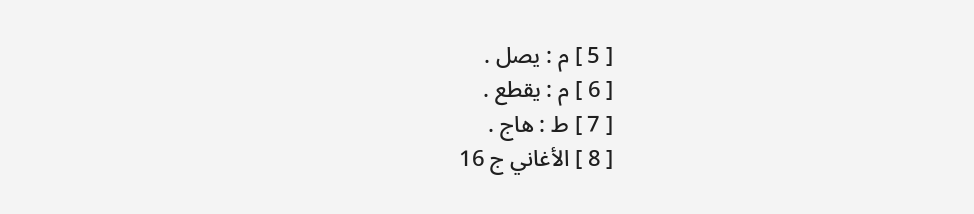[ 5 ] م : يصل .
[ 6 ] م : يقطع .
[ 7 ] ط : هاج .
[ 8 ] الأغاني ج 16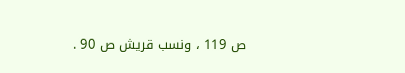ص 119 ، ونسب قريش ص 90 .